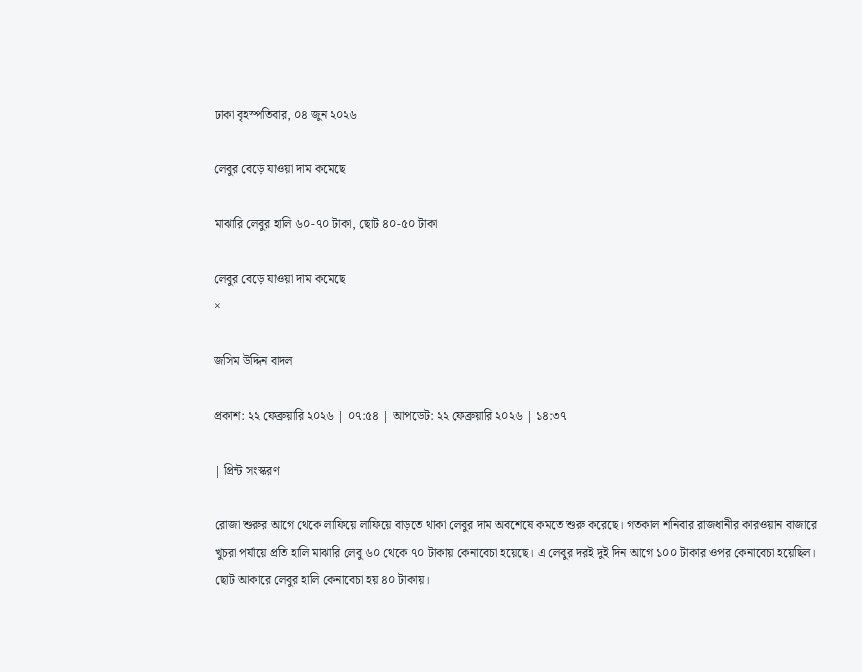ঢাকা বৃহস্পতিবার, ০৪ জুন ২০২৬

লেবুর বেড়ে যাওয়া দাম কমেছে

মাঝারি লেবুর হালি ৬০-৭০ টাকা, ছোট ৪০-৫০ টাকা

লেবুর বেড়ে যাওয়া দাম কমেছে
×

জসিম উদ্দিন বাদল

প্রকাশ: ২২ ফেব্রুয়ারি ২০২৬ | ০৭:৫৪ | আপডেট: ২২ ফেব্রুয়ারি ২০২৬ | ১৪:৩৭

| প্রিন্ট সংস্করণ

রোজা শুরুর আগে থেকে লাফিয়ে লাফিয়ে বাড়তে থাকা লেবুর দাম অবশেষে কমতে শুরু করেছে। গতকাল শনিবার রাজধানীর কারওয়ান বাজারে খুচরা পর্যায়ে প্রতি হালি মাঝারি লেবু ৬০ থেকে ৭০ টাকায় কেনাবেচা হয়েছে। এ লেবুর দরই দুই দিন আগে ১০০ টাকার ওপর কেনাবেচা হয়েছিল। ছোট আকারে লেবুর হালি কেনাবেচা হয় ৪০ টাকায়।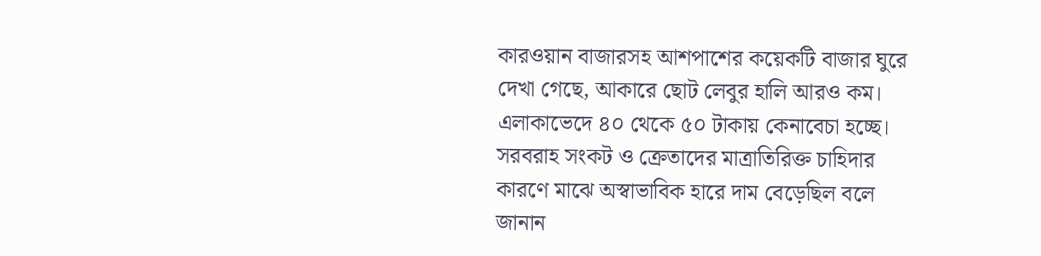কারওয়ান বাজারসহ আশপাশের কয়েকটি বাজার ঘুরে দেখা গেছে, আকারে ছোট লেবুর হালি আরও কম। এলাকাভেদে ৪০ থেকে ৫০ টাকায় কেনাবেচা হচ্ছে। সরবরাহ সংকট ও ক্রেতাদের মাত্রাতিরিক্ত চাহিদার কারণে মাঝে অস্বাভাবিক হারে দাম বেড়েছিল বলে জানান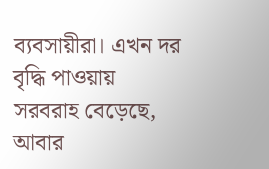ব্যবসায়ীরা। এখন দর বৃদ্ধি পাওয়ায় সরবরাহ বেড়েছে, আবার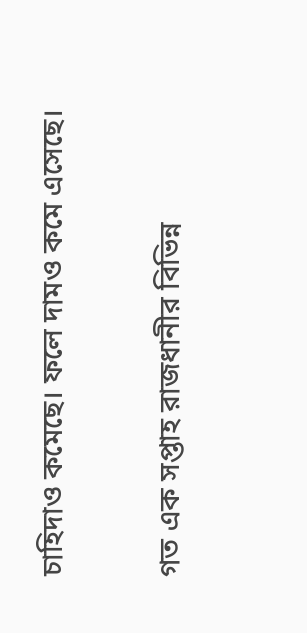চাহিদাও কমেছে। ফলে দামও কমে এসেছে।

গত এক সপ্তাহ রাজধানীর বিভিন্ন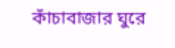কাঁচাবাজার ঘুরে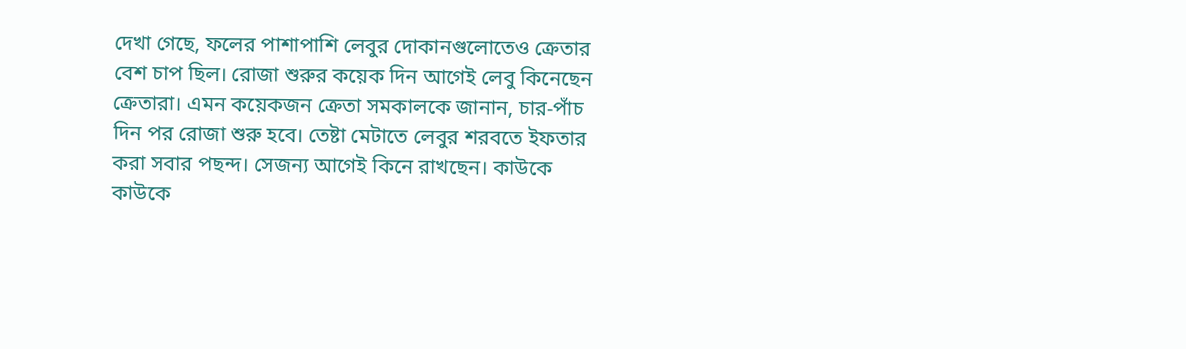দেখা গেছে, ফলের পাশাপাশি লেবুর দোকানগুলোতেও ক্রেতার বেশ চাপ ছিল। রোজা শুরুর কয়েক দিন আগেই লেবু কিনেছেন ক্রেতারা। এমন কয়েকজন ক্রেতা সমকালকে জানান, চার-পাঁচ দিন পর রোজা শুরু হবে। তেষ্টা মেটাতে লেবুর শরবতে ইফতার করা সবার পছন্দ। সেজন্য আগেই কিনে রাখছেন। কাউকে কাউকে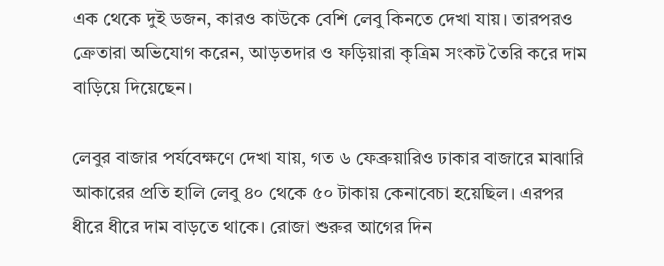এক থেকে দুই ডজন, কারও কাউকে বেশি লেবু কিনতে দেখা যায়। তারপরও ক্রেতারা অভিযোগ করেন, আড়তদার ও ফড়িয়ারা কৃত্রিম সংকট তৈরি করে দাম বাড়িয়ে দিয়েছেন।

লেবুর বাজার পর্যবেক্ষণে দেখা যায়, গত ৬ ফেব্রুয়ারিও ঢাকার বাজারে মাঝারি আকারের প্রতি হালি লেবু ৪০ থেকে ৫০ টাকায় কেনাবেচা হয়েছিল। এরপর ধীরে ধীরে দাম বাড়তে থাকে। রোজা শুরুর আগের দিন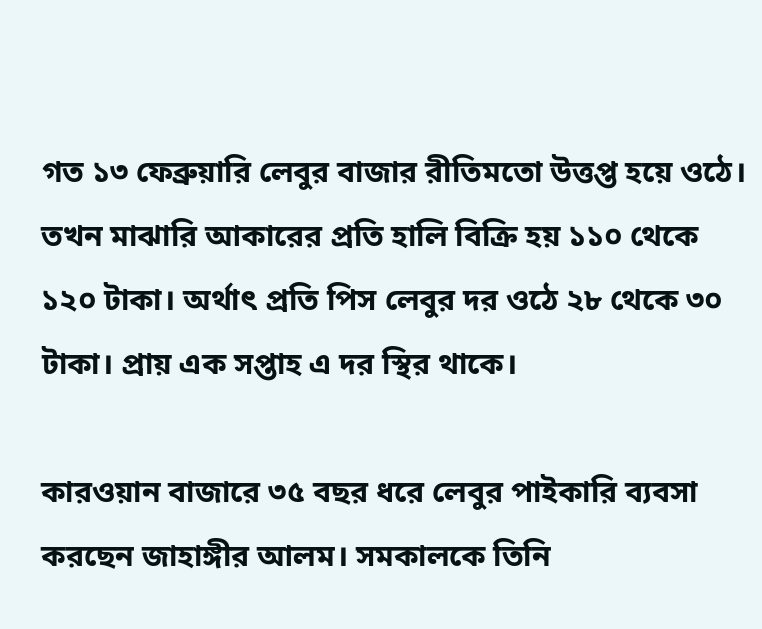গত ১৩ ফেব্রুয়ারি লেবুর বাজার রীতিমতো উত্তপ্ত হয়ে ওঠে। তখন মাঝারি আকারের প্রতি হালি বিক্রি হয় ১১০ থেকে ১২০ টাকা। অর্থাৎ প্রতি পিস লেবুর দর ওঠে ২৮ থেকে ৩০ টাকা। প্রায় এক সপ্তাহ এ দর স্থির থাকে।

কারওয়ান বাজারে ৩৫ বছর ধরে লেবুর পাইকারি ব্যবসা করছেন জাহাঙ্গীর আলম। সমকালকে তিনি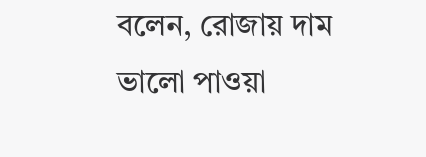বলেন, রোজায় দাম ভালো পাওয়া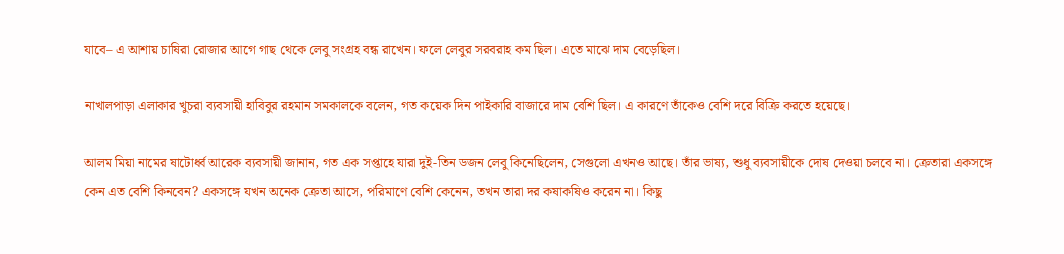যাবে– এ আশায় চাষিরা রোজার আগে গাছ থেকে লেবু সংগ্রহ বন্ধ রাখেন। ফলে লেবুর সরবরাহ কম ছিল। এতে মাঝে দাম বেড়েছিল।

নাখালপাড়া এলাকার খুচরা ব্যবসায়ী হাবিবুর রহমান সমকালকে বলেন, গত কয়েক দিন পাইকারি বাজারে দাম বেশি ছিল। এ কারণে তাঁকেও বেশি দরে বিক্রি করতে হয়েছে।

আলম মিয়া নামের ষাটোর্ধ্ব আরেক ব্যবসায়ী জানান, গত এক সপ্তাহে যারা দুই-তিন ডজন লেবু কিনেছিলেন, সেগুলো এখনও আছে। তাঁর ভাষ্য, শুধু ব্যবসায়ীকে দোষ দেওয়া চলবে না। ক্রেতারা একসঙ্গে কেন এত বেশি কিনবেন? একসঙ্গে যখন অনেক ক্রেতা আসে, পরিমাণে বেশি কেনেন, তখন তারা দর কষাকষিও করেন না। কিছু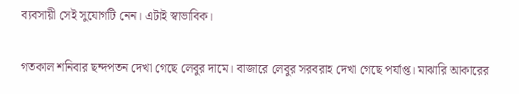ব্যবসায়ী সেই সুযোগটি নেন। এটাই স্বাভাবিক।

গতকাল শনিবার ছন্দপতন দেখা গেছে লেবুর দামে। বাজারে লেবুর সরবরাহ দেখা গেছে পর্যাপ্ত। মাঝারি আকারের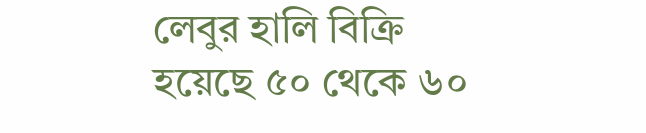লেবুর হালি বিক্রি হয়েছে ৫০ থেকে ৬০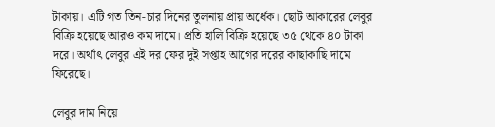টাকায়। এটি গত তিন-চার দিনের তুলনায় প্রায় অর্ধেক। ছোট আকারের লেবুর বিক্রি হয়েছে আরও কম দামে। প্রতি হালি বিক্রি হয়েছে ৩৫ থেকে ৪০ টাকা দরে। অর্থাৎ লেবুর এই দর ফের দুই সপ্তাহ আগের দরের কাছাকাছি দামে ফিরেছে।

লেবুর দাম নিয়ে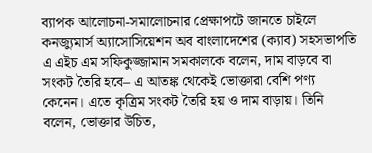ব্যাপক আলোচনা-সমালোচনার প্রেক্ষাপটে জানতে চাইলে কনজ্যুমার্স অ্যাসোসিয়েশন অব বাংলাদেশের (ক্যাব) সহসভাপতি এ এইচ এম সফিকুজ্জামান সমকালকে বলেন, দাম বাড়বে বা সংকট তৈরি হবে– এ আতঙ্ক থেকেই ভোক্তারা বেশি পণ্য কেনেন। এতে কৃত্রিম সংকট তৈরি হয় ও দাম বাড়ায়। তিনি বলেন, ভোক্তার উচিত,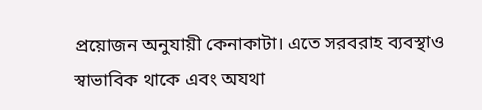প্রয়োজন অনুযায়ী কেনাকাটা। এতে সরবরাহ ব্যবস্থাও স্বাভাবিক থাকে এবং অযথা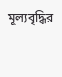মূল্যবৃদ্ধির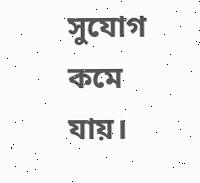সুযোগ কমে যায়।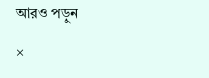আরও পড়ুন

×